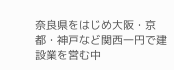奈良県をはじめ大阪・京都・神戸など関西一円で建設業を営む中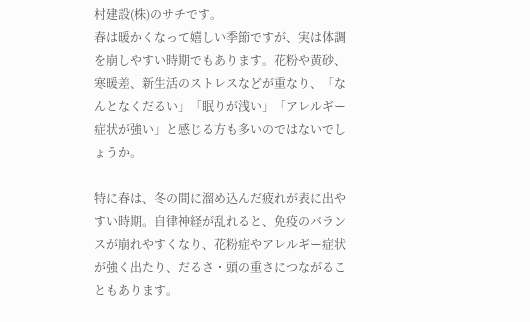村建設(株)のサチです。
春は暖かくなって嬉しい季節ですが、実は体調を崩しやすい時期でもあります。花粉や黄砂、寒暖差、新生活のストレスなどが重なり、「なんとなくだるい」「眠りが浅い」「アレルギー症状が強い」と感じる方も多いのではないでしょうか。

特に春は、冬の間に溜め込んだ疲れが表に出やすい時期。自律神経が乱れると、免疫のバランスが崩れやすくなり、花粉症やアレルギー症状が強く出たり、だるさ・頭の重さにつながることもあります。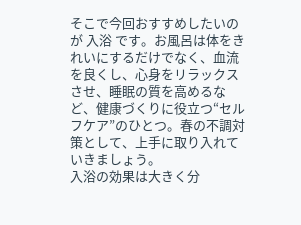そこで今回おすすめしたいのが 入浴 です。お風呂は体をきれいにするだけでなく、血流を良くし、心身をリラックスさせ、睡眠の質を高めるなど、健康づくりに役立つ“セルフケア”のひとつ。春の不調対策として、上手に取り入れていきましょう。
入浴の効果は大きく分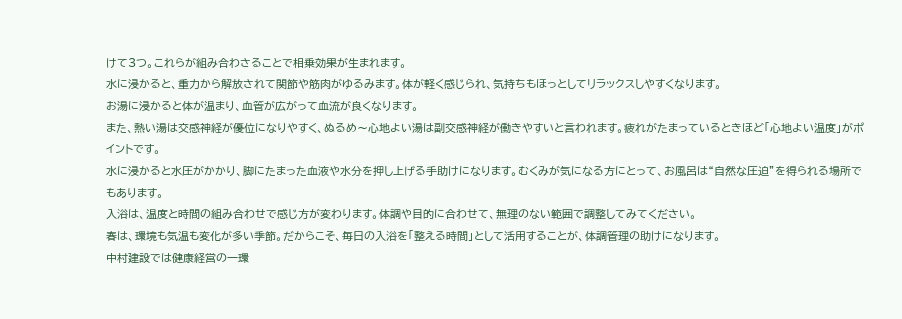けて3つ。これらが組み合わさることで相乗効果が生まれます。
水に浸かると、重力から解放されて関節や筋肉がゆるみます。体が軽く感じられ、気持ちもほっとしてリラックスしやすくなります。
お湯に浸かると体が温まり、血管が広がって血流が良くなります。
また、熱い湯は交感神経が優位になりやすく、ぬるめ〜心地よい湯は副交感神経が働きやすいと言われます。疲れがたまっているときほど「心地よい温度」がポイントです。
水に浸かると水圧がかかり、脚にたまった血液や水分を押し上げる手助けになります。むくみが気になる方にとって、お風呂は“自然な圧迫”を得られる場所でもあります。
入浴は、温度と時間の組み合わせで感じ方が変わります。体調や目的に合わせて、無理のない範囲で調整してみてください。
春は、環境も気温も変化が多い季節。だからこそ、毎日の入浴を「整える時間」として活用することが、体調管理の助けになります。
中村建設では健康経営の一環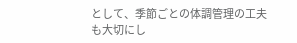として、季節ごとの体調管理の工夫も大切にし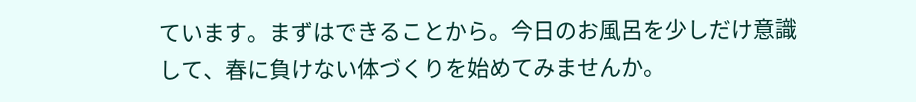ています。まずはできることから。今日のお風呂を少しだけ意識して、春に負けない体づくりを始めてみませんか。